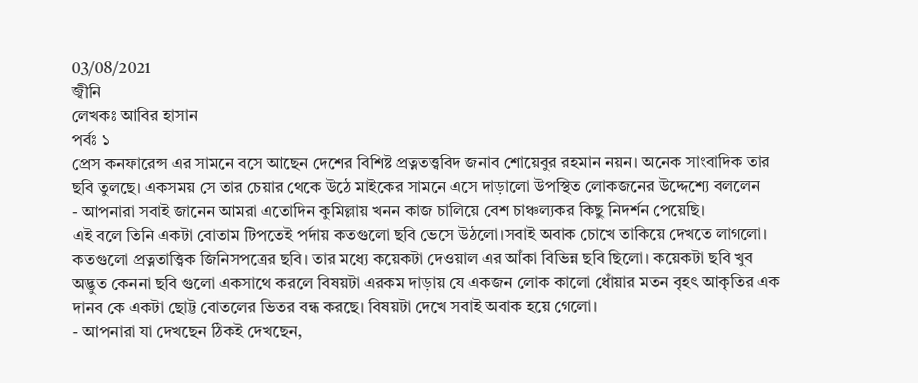03/08/2021
জ্বীনি
লেখকঃ আবির হাসান
পর্বঃ ১
প্রেস কনফারেন্স এর সামনে বসে আছেন দেশের বিশিষ্ট প্রত্নতত্ত্ববিদ জনাব শোয়েবুর রহমান নয়ন। অনেক সাংবাদিক তার ছবি তুলছে। একসময় সে তার চেয়ার থেকে উঠে মাইকের সামনে এসে দাড়ালো উপস্থিত লোকজনের উদ্দেশ্যে বললেন
- আপনারা সবাই জানেন আমরা এতোদিন কুমিল্লায় খনন কাজ চালিয়ে বেশ চাঞ্চল্যকর কিছু নিদর্শন পেয়েছি।
এই বলে তিনি একটা বোতাম টিপতেই পর্দায় কতগুলো ছবি ভেসে উঠলো।সবাই অবাক চোখে তাকিয়ে দেখতে লাগলো। কতগুলো প্রত্নতাত্ত্বিক জিনিসপত্রের ছবি। তার মধ্যে কয়েকটা দেওয়াল এর আঁকা বিভিন্ন ছবি ছিলো। কয়েকটা ছবি খুব অদ্ভুত কেননা ছবি গুলো একসাথে করলে বিষয়টা এরকম দাড়ায় যে একজন লোক কালো ধোঁয়ার মতন বৃহৎ আকৃতির এক দানব কে একটা ছোট্ট বোতলের ভিতর বন্ধ করছে। বিষয়টা দেখে সবাই অবাক হয়ে গেলো।
- আপনারা যা দেখছেন ঠিকই দেখছেন,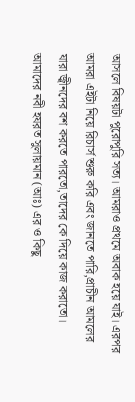আসলে বিষয়টা পুরোপুরি সত্য। আমরাও প্রথমে অবাক হয়ে যাই। এরপর আমরা এইটা নিয়ে রিচার্স শুরু করি এবং জানতে পারি,প্রাচীন আমলের যারা জ্বীনদের বশ করতে পারতো,তাদের কে দিয়ে কাজ করাতো। আমাদের নবী হযরত সুলায়মান (আঃ) এর ও কিছু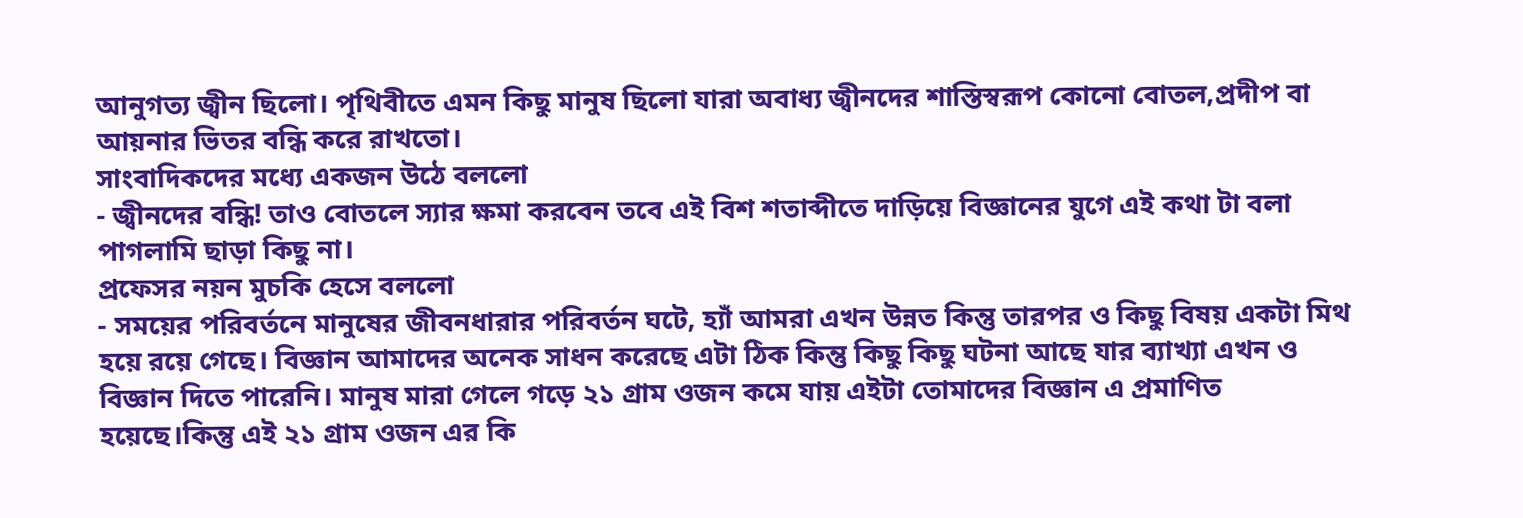আনুগত্য জ্বীন ছিলো। পৃথিবীতে এমন কিছু মানুষ ছিলো যারা অবাধ্য জ্বীনদের শাস্তিস্বরূপ কোনো বোতল,প্রদীপ বা আয়নার ভিতর বন্ধি করে রাখতো।
সাংবাদিকদের মধ্যে একজন উঠে বললো
- জ্বীনদের বন্ধি! তাও বোতলে স্যার ক্ষমা করবেন তবে এই বিশ শতাব্দীতে দাড়িয়ে বিজ্ঞানের যুগে এই কথা টা বলা পাগলামি ছাড়া কিছু না।
প্রফেসর নয়ন মুচকি হেসে বললো
- সময়ের পরিবর্তনে মানুষের জীবনধারার পরিবর্তন ঘটে, হ্যাঁ আমরা এখন উন্নত কিন্তু তারপর ও কিছু বিষয় একটা মিথ হয়ে রয়ে গেছে। বিজ্ঞান আমাদের অনেক সাধন করেছে এটা ঠিক কিন্তু কিছু কিছু ঘটনা আছে যার ব্যাখ্যা এখন ও বিজ্ঞান দিতে পারেনি। মানুষ মারা গেলে গড়ে ২১ গ্রাম ওজন কমে যায় এইটা তোমাদের বিজ্ঞান এ প্রমাণিত হয়েছে।কিন্তু এই ২১ গ্রাম ওজন এর কি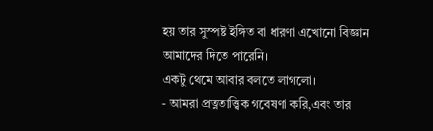হয় তার সুস্পষ্ট ইঙ্গিত বা ধারণা এখোনো বিজ্ঞান আমাদের দিতে পারেনি।
একটু থেমে আবার বলতে লাগলো।
- আমরা প্রত্নতাত্ত্বিক গবেষণা করি,এবং তার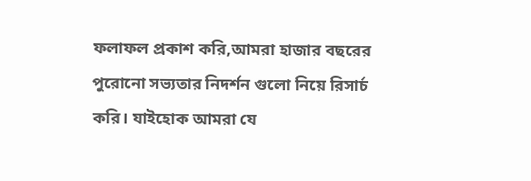ফলাফল প্রকাশ করি,আমরা হাজার বছরের পুরোনো সভ্যতার নিদর্শন গুলো নিয়ে রিসার্চ করি। যাইহোক আমরা যে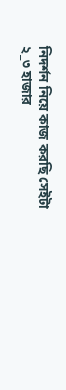নিদর্শন নিয়ে কাজ করছি সেইটা ২_৩ হাজার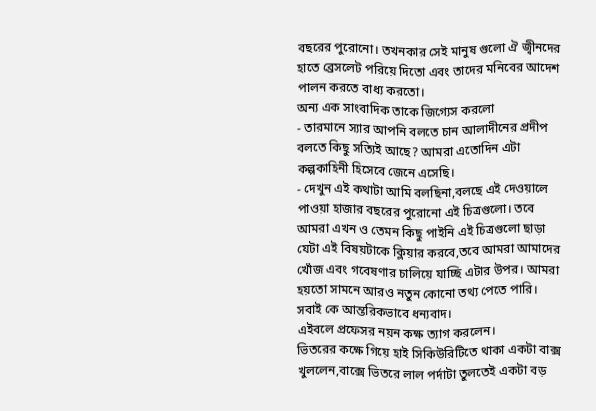বছরের পুরোনো। তখনকার সেই মানুষ গুলো ঐ জ্বীনদের হাতে ব্রেসলেট পরিয়ে দিতো এবং তাদের মনিবের আদেশ পালন করতে বাধ্য করতো।
অন্য এক সাংবাদিক তাকে জিগ্যেস করলো
- তারমানে স্যার আপনি বলতে চান আলাদীনের প্রদীপ বলতে কিছু সত্যিই আছে? আমরা এতোদিন এটা কল্পকাহিনী হিসেবে জেনে এসেছি।
- দেখুন এই কথাটা আমি বলছিনা,বলছে এই দেওয়ালে পাওয়া হাজার বছরের পুরোনো এই চিত্রগুলো। তবে আমরা এখন ও তেমন কিছু পাইনি এই চিত্রগুলো ছাড়া যেটা এই বিষয়টাকে ক্লিয়ার করবে,তবে আমরা আমাদের খোঁজ এবং গবেষণার চালিয়ে যাচ্ছি এটার উপর। আমরা হয়তো সামনে আরও নতুন কোনো তথ্য পেতে পারি। সবাই কে আন্তরিকভাবে ধন্যবাদ।
এইবলে প্রফেসর নয়ন কক্ষ ত্যাগ করলেন।
ভিতরের কক্ষে গিয়ে হাই সিকিউরিটিতে থাকা একটা বাক্স খুললেন,বাক্সে ভিতরে লাল পর্দাটা তুলতেই একটা বড়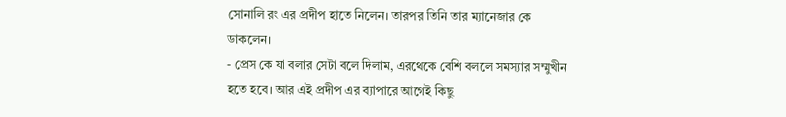সোনালি রং এর প্রদীপ হাতে নিলেন। তারপর তিনি তার ম্যানেজার কে ডাকলেন।
- প্রেস কে যা বলার সেটা বলে দিলাম, এরথেকে বেশি বললে সমস্যার সম্মুখীন হতে হবে। আর এই প্রদীপ এর ব্যাপারে আগেই কিছু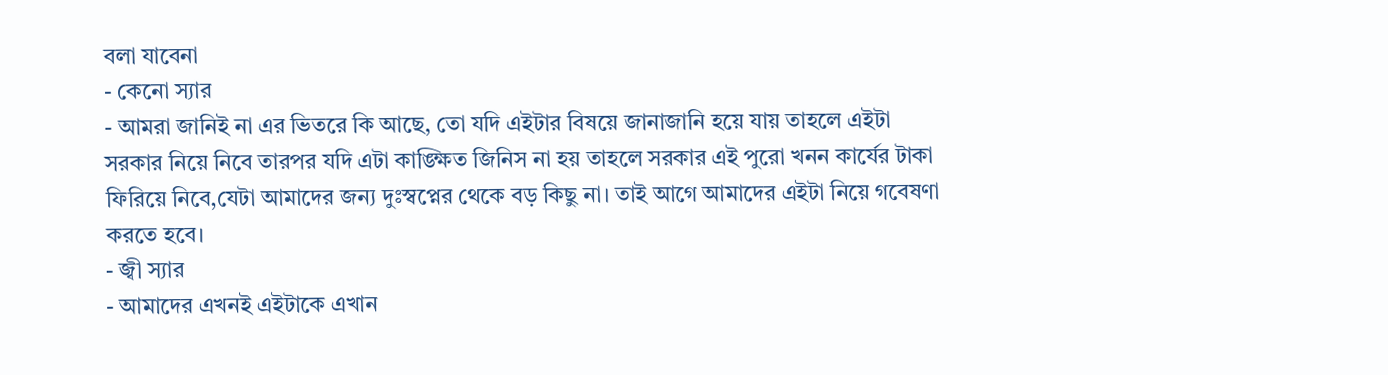বলা যাবেনা
- কেনো স্যার
- আমরা জানিই না এর ভিতরে কি আছে, তো যদি এইটার বিষয়ে জানাজানি হয়ে যায় তাহলে এইটা সরকার নিয়ে নিবে তারপর যদি এটা কাঙ্ক্ষিত জিনিস না হয় তাহলে সরকার এই পুরো খনন কার্যের টাকা ফিরিয়ে নিবে,যেটা আমাদের জন্য দুঃস্বপ্নের থেকে বড় কিছু না। তাই আগে আমাদের এইটা নিয়ে গবেষণা করতে হবে।
- জ্বী স্যার
- আমাদের এখনই এইটাকে এখান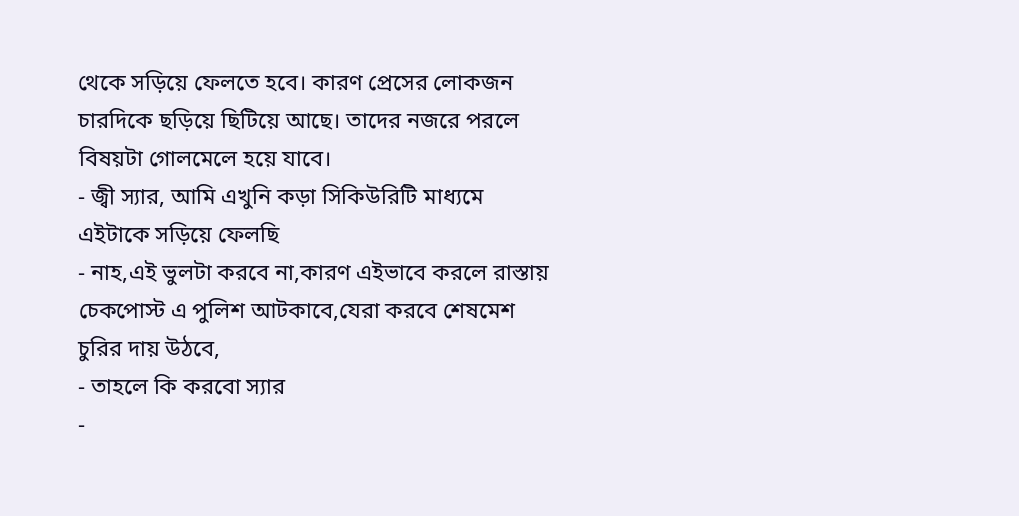থেকে সড়িয়ে ফেলতে হবে। কারণ প্রেসের লোকজন চারদিকে ছড়িয়ে ছিটিয়ে আছে। তাদের নজরে পরলে বিষয়টা গোলমেলে হয়ে যাবে।
- জ্বী স্যার, আমি এখুনি কড়া সিকিউরিটি মাধ্যমে এইটাকে সড়িয়ে ফেলছি
- নাহ,এই ভুলটা করবে না,কারণ এইভাবে করলে রাস্তায় চেকপোস্ট এ পুলিশ আটকাবে,যেরা করবে শেষমেশ চুরির দায় উঠবে,
- তাহলে কি করবো স্যার
-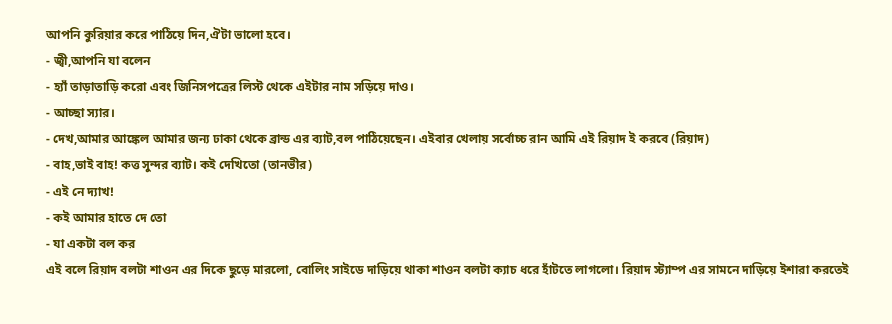আপনি কুরিয়ার করে পাঠিয়ে দিন,ঐটা ভালো হবে।
- জ্বী,আপনি যা বলেন
- হ্যাঁ তাড়াতাড়ি করো এবং জিনিসপত্রের লিস্ট থেকে এইটার নাম সড়িয়ে দাও।
- আচ্ছা স্যার।
- দেখ,আমার আঙ্কেল আমার জন্য ঢাকা থেকে ব্রান্ড এর ব্যাট,বল পাঠিয়েছেন। এইবার খেলায় সর্বোচ্চ রান আমি এই রিয়াদ ই করবে (রিয়াদ)
- বাহ,ভাই বাহ! কত্ত সুন্দর ব্যাট। কই দেখিতো (তানভীর)
- এই নে দ্যাখ!
- কই আমার হাতে দে তো
- যা একটা বল কর
এই বলে রিয়াদ বলটা শাওন এর দিকে ছুড়ে মারলো, বোলিং সাইডে দাড়িয়ে থাকা শাওন বলটা ক্যাচ ধরে হাঁটতে লাগলো। রিয়াদ স্ট্যাম্প এর সামনে দাড়িয়ে ইশারা করতেই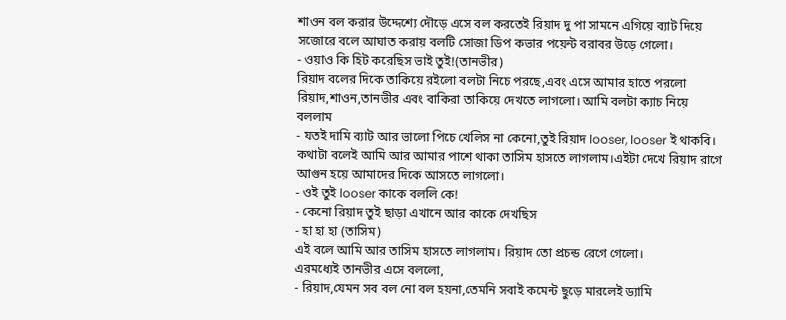শাওন বল করার উদ্দেশ্যে দৌড়ে এসে বল করতেই রিয়াদ দু পা সামনে এগিয়ে ব্যাট দিয়ে সজোরে বলে আঘাত করায় বলটি সোজা ডিপ কভার পয়েন্ট বরাবর উড়ে গেলো।
- ওয়াও কি হিট করেছিস ভাই তুই!(তানভীর)
রিয়াদ বলের দিকে তাকিয়ে রইলো বলটা নিচে পরছে,এবং এসে আমার হাতে পরলো
রিয়াদ,শাওন,তানভীর এবং বাকিরা তাকিয়ে দেখতে লাগলো। আমি বলটা ক্যাচ নিয়ে বললাম
- যতই দামি ব্যাট আর ভালো পিচে খেলিস না কেনো,তুই রিয়াদ looser, looser ই থাকবি।
কথাটা বলেই আমি আর আমার পাশে থাকা তাসিম হাসতে লাগলাম।এইটা দেখে রিয়াদ রাগে আগুন হয়ে আমাদের দিকে আসতে লাগলো।
- ওই তুই looser কাকে বললি কে!
- কেনো রিয়াদ তুই ছাড়া এখানে আর কাকে দেখছিস
- হা হা হা (তাসিম)
এই বলে আমি আর তাসিম হাসতে লাগলাম। রিয়াদ তো প্রচন্ড রেগে গেলো।
এরমধ্যেই তানভীর এসে বললো,
- রিয়াদ,যেমন সব বল নো বল হয়না,তেমনি সবাই কমেন্ট ছুড়ে মারলেই ড্যামি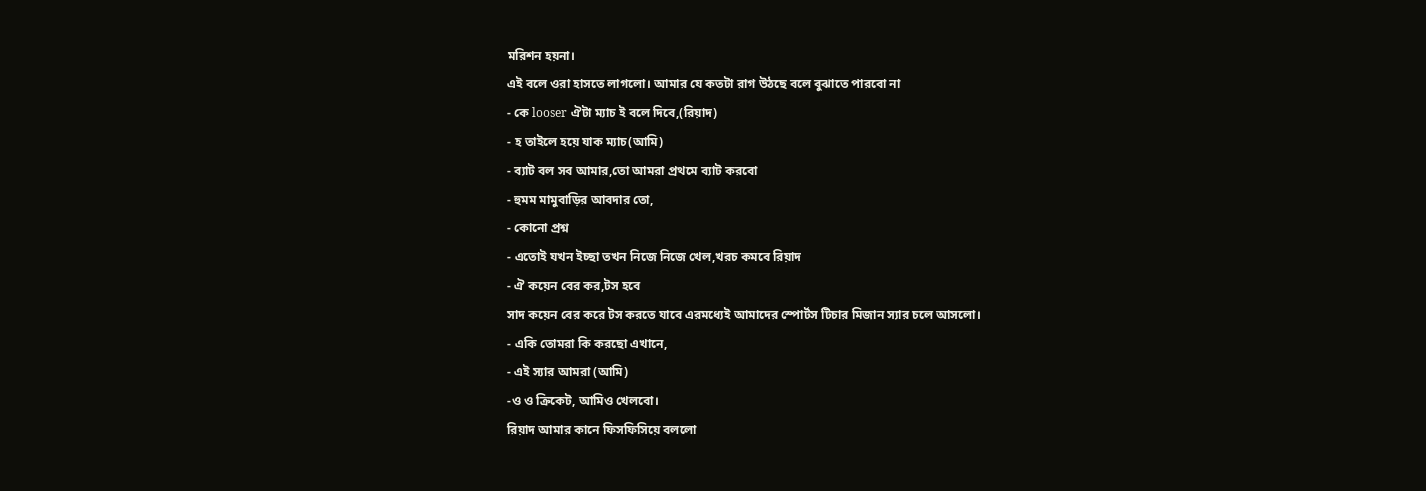মরিশন হয়না।
এই বলে ওরা হাসতে লাগলো। আমার যে কতটা রাগ উঠছে বলে বুঝাতে পারবো না
- কে looser ঐটা ম্যাচ ই বলে দিবে,(রিয়াদ)
- হ তাইলে হয়ে যাক ম্যাচ(আমি)
- ব্যাট বল সব আমার,তো আমরা প্রথমে ব্যাট করবো
- হুমম মামুবাড়ির আবদার তো,
- কোনো প্রশ্ন
- এতোই যখন ইচ্ছা তখন নিজে নিজে খেল,খরচ কমবে রিয়াদ
- ঐ কয়েন বের কর,টস হবে
সাদ কয়েন বের করে টস করতে যাবে এরমধ্যেই আমাদের স্পোর্টস টিচার মিজান স্যার চলে আসলো।
- একি তোমরা কি করছো এখানে,
- এই স্যার আমরা (আমি)
-ও ও ক্রিকেট, আমিও খেলবো।
রিয়াদ আমার কানে ফিসফিসিয়ে বললো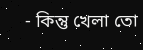- কিন্তু খেলা তো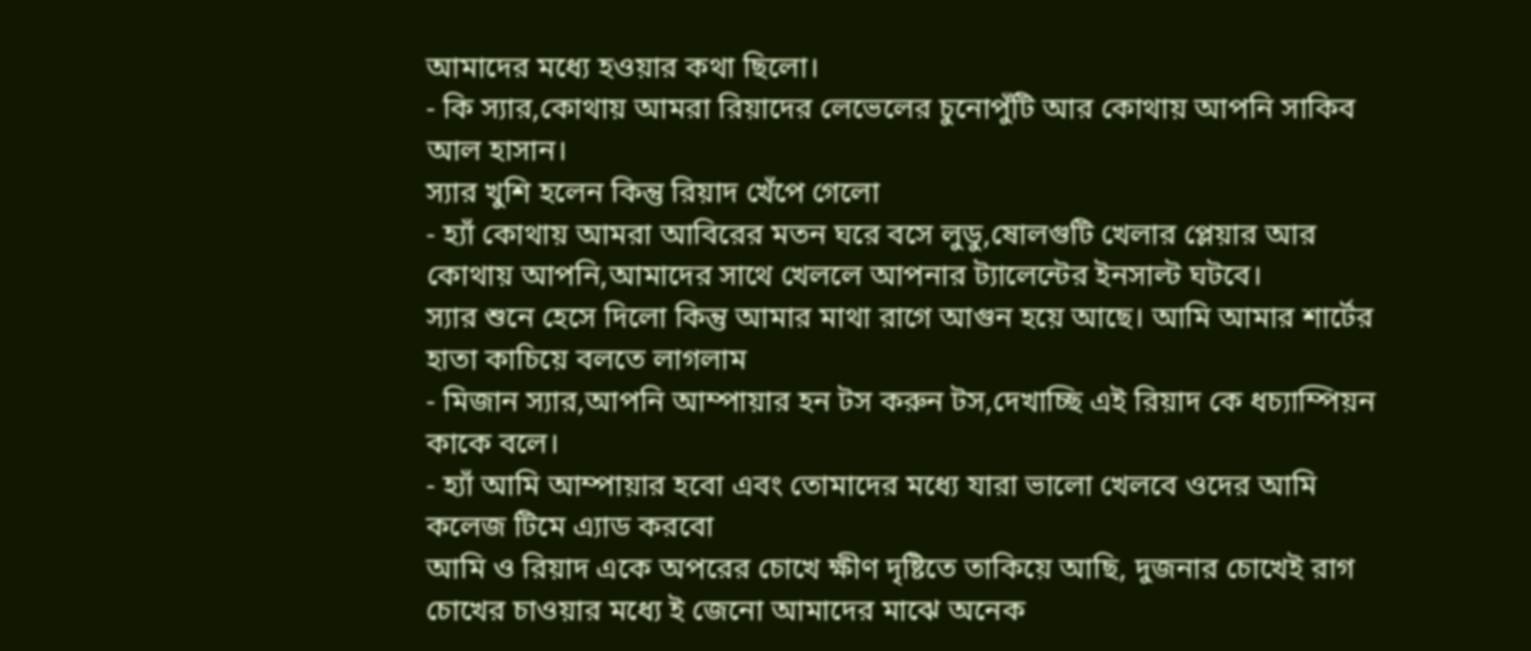আমাদের মধ্যে হওয়ার কথা ছিলো।
- কি স্যার,কোথায় আমরা রিয়াদের লেভেলের চুনোপুঁটি আর কোথায় আপনি সাকিব আল হাসান।
স্যার খুশি হলেন কিন্তু রিয়াদ খেঁপে গেলো
- হ্যাঁ কোথায় আমরা আবিরের মতন ঘরে বসে লুডু,ষোলগুটি খেলার প্লেয়ার আর কোথায় আপনি,আমাদের সাথে খেললে আপনার ট্যালেন্টের ইনসাল্ট ঘটবে।
স্যার শুনে হেসে দিলো কিন্তু আমার মাথা রাগে আগুন হয়ে আছে। আমি আমার শার্টের হাতা কাচিয়ে বলতে লাগলাম
- মিজান স্যার,আপনি আম্পায়ার হন টস করুন টস,দেখাচ্ছি এই রিয়াদ কে ধচ্যাম্পিয়ন কাকে বলে।
- হ্যাঁ আমি আম্পায়ার হবো এবং তোমাদের মধ্যে যারা ভালো খেলবে ওদের আমি কলেজ টিমে এ্যাড করবো
আমি ও রিয়াদ একে অপরের চোখে ক্ষীণ দৃষ্টিতে তাকিয়ে আছি, দুজনার চোখেই রাগ চোখের চাওয়ার মধ্যে ই জেনো আমাদের মাঝে অনেক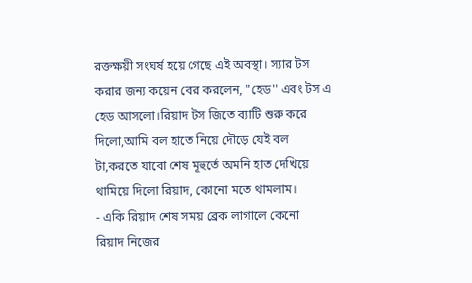রক্তক্ষয়ী সংঘর্ষ হয়ে গেছে এই অবস্থা। স্যার টস করার জন্য কয়েন বের করলেন, "হেড'' এবং টস এ হেড আসলো।রিয়াদ টস জিতে ব্যাটি শুরু করে দিলো,আমি বল হাতে নিয়ে দৌড়ে যেই বল টা,করতে যাবো শেষ মূহুর্তে অমনি হাত দেখিয়ে থামিয়ে দিলো রিয়াদ, কোনো মতে থামলাম।
- একি রিয়াদ শেষ সময় ব্রেক লাগালে কেনো
রিয়াদ নিজের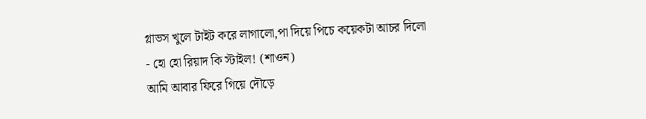গ্লাভস খুলে টাইট করে লাগালো,পা দিয়ে পিচে কয়েকটা আচর দিলো
- হো হো রিয়াদ কি স্টাইল! (শাওন)
আমি আবার ফিরে গিয়ে দৌড়ে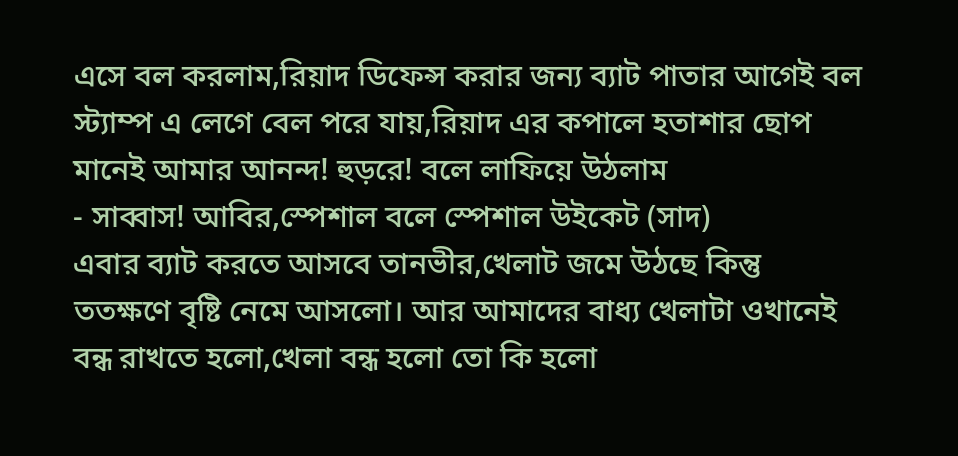এসে বল করলাম,রিয়াদ ডিফেন্স করার জন্য ব্যাট পাতার আগেই বল স্ট্যাম্প এ লেগে বেল পরে যায়,রিয়াদ এর কপালে হতাশার ছোপ মানেই আমার আনন্দ! হুড়রে! বলে লাফিয়ে উঠলাম
- সাব্বাস! আবির,স্পেশাল বলে স্পেশাল উইকেট (সাদ)
এবার ব্যাট করতে আসবে তানভীর,খেলাট জমে উঠছে কিন্তু ততক্ষণে বৃষ্টি নেমে আসলো। আর আমাদের বাধ্য খেলাটা ওখানেই বন্ধ রাখতে হলো,খেলা বন্ধ হলো তো কি হলো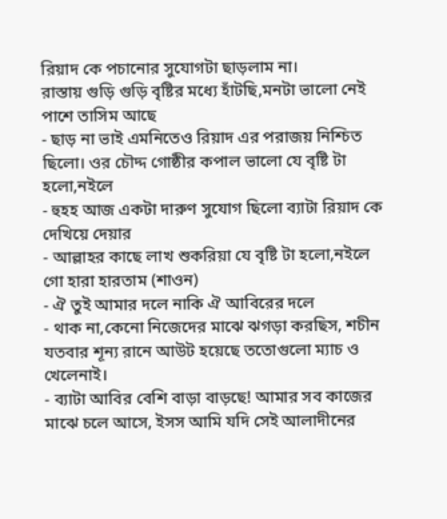রিয়াদ কে পচানোর সুযোগটা ছাড়লাম না।
রাস্তায় গুড়ি গুড়ি বৃষ্টির মধ্যে হাঁটছি,মনটা ভালো নেই পাশে তাসিম আছে
- ছাড় না ভাই এমনিতেও রিয়াদ এর পরাজয় নিশ্চিত ছিলো। ওর চৌদ্দ গোষ্ঠীর কপাল ভালো যে বৃষ্টি টা হলো,নইলে
- হুহহ আজ একটা দারুণ সুযোগ ছিলো ব্যাটা রিয়াদ কে দেখিয়ে দেয়ার
- আল্লাহর কাছে লাখ শুকরিয়া যে বৃষ্টি টা হলো,নইলে গো হারা হারতাম (শাওন)
- ঐ তুই আমার দলে নাকি ঐ আবিরের দলে
- থাক না,কেনো নিজেদের মাঝে ঝগড়া করছিস, শচীন যতবার শূন্য রানে আউট হয়েছে ততোগুলো ম্যাচ ও খেলেনাই।
- ব্যাটা আবির বেশি বাড়া বাড়ছে! আমার সব কাজের মাঝে চলে আসে, ইসস আমি যদি সেই আলাদীনের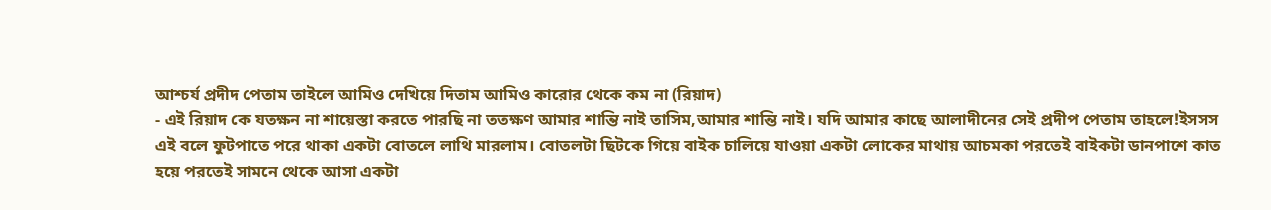আশ্চর্য প্রদীদ পেতাম তাইলে আমিও দেখিয়ে দিতাম আমিও কারোর থেকে কম না (রিয়াদ)
- এই রিয়াদ কে যতক্ষন না শায়েস্তা করতে পারছি না ততক্ষণ আমার শান্তি নাই তাসিম,আমার শান্তি নাই। যদি আমার কাছে আলাদীনের সেই প্রদীপ পেতাম তাহলে!ইসসস
এই বলে ফুটপাতে পরে থাকা একটা বোতলে লাথি মারলাম। বোতলটা ছিটকে গিয়ে বাইক চালিয়ে যাওয়া একটা লোকের মাথায় আচমকা পরতেই বাইকটা ডানপাশে কাত হয়ে পরতেই সামনে থেকে আসা একটা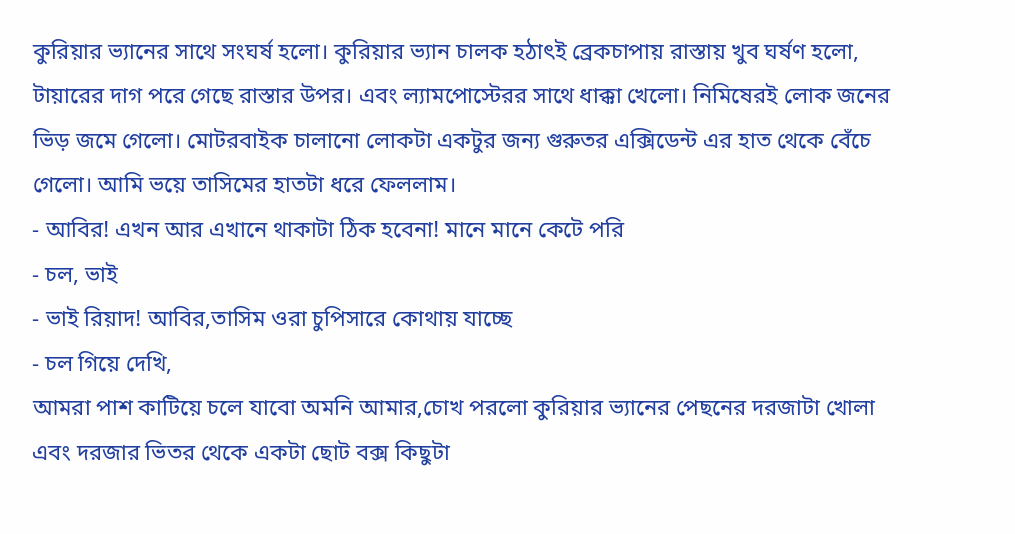কুরিয়ার ভ্যানের সাথে সংঘর্ষ হলো। কুরিয়ার ভ্যান চালক হঠাৎই ব্রেকচাপায় রাস্তায় খুব ঘর্ষণ হলো, টায়ারের দাগ পরে গেছে রাস্তার উপর। এবং ল্যামপোস্টেরর সাথে ধাক্কা খেলো। নিমিষেরই লোক জনের ভিড় জমে গেলো। মোটরবাইক চালানো লোকটা একটুর জন্য গুরুতর এক্সিডেন্ট এর হাত থেকে বেঁচে গেলো। আমি ভয়ে তাসিমের হাতটা ধরে ফেললাম।
- আবির! এখন আর এখানে থাকাটা ঠিক হবেনা! মানে মানে কেটে পরি
- চল, ভাই
- ভাই রিয়াদ! আবির,তাসিম ওরা চুপিসারে কোথায় যাচ্ছে
- চল গিয়ে দেখি,
আমরা পাশ কাটিয়ে চলে যাবো অমনি আমার,চোখ পরলো কুরিয়ার ভ্যানের পেছনের দরজাটা খোলা এবং দরজার ভিতর থেকে একটা ছোট বক্স কিছুটা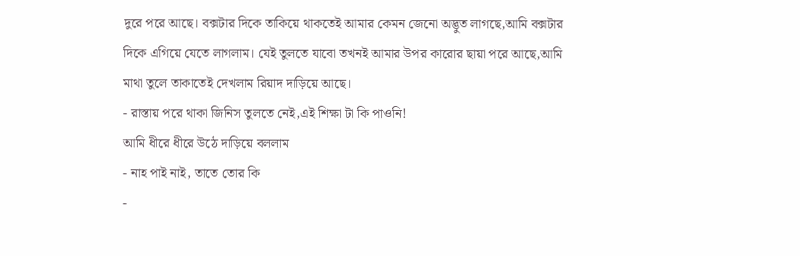দুরে পরে আছে। বক্সটার দিকে তাকিয়ে থাকতেই আমার কেমন জেনো অদ্ভুত লাগছে,আমি বক্সটার দিকে এগিয়ে যেতে লাগলাম। যেই তুলতে যাবো তখনই আমার উপর কারোর ছায়া পরে আছে,আমি মাথা তুলে তাকাতেই দেখলাম রিয়াদ দাড়িয়ে আছে।
- রাস্তায় পরে থাকা জিনিস তুলতে নেই,এই শিক্ষা টা কি পাওনি!
আমি ধীরে ধীরে উঠে দাড়িয়ে বললাম
- নাহ পাই নাই, তাতে তোর কি
-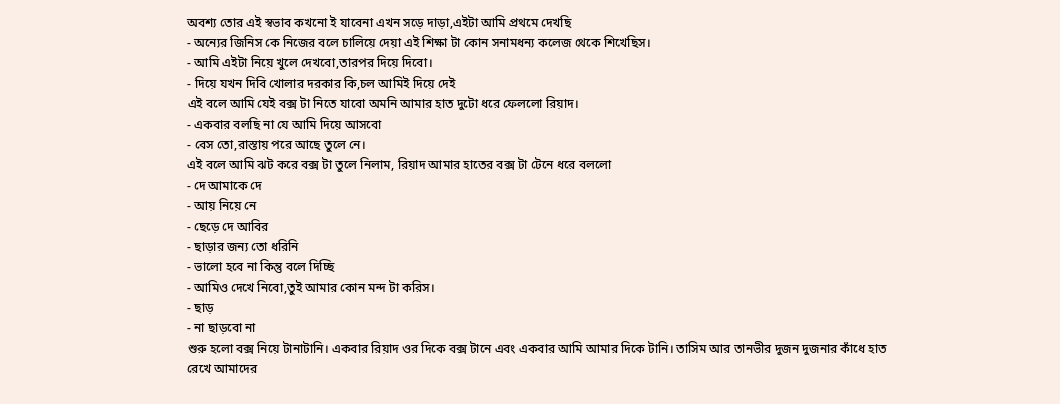অবশ্য তোর এই স্বভাব কখনো ই যাবেনা এখন সড়ে দাড়া,এইটা আমি প্রথমে দেখছি
- অন্যের জিনিস কে নিজের বলে চালিয়ে দেয়া এই শিক্ষা টা কোন সনামধন্য কলেজ থেকে শিখেছিস।
- আমি এইটা নিয়ে খুলে দেখবো,তারপর দিয়ে দিবো।
- দিয়ে যখন দিবি খোলার দরকার কি,চল আমিই দিয়ে দেই
এই বলে আমি যেই বক্স টা নিতে যাবো অমনি আমার হাত দুটো ধরে ফেললো রিয়াদ।
- একবার বলছি না যে আমি দিয়ে আসবো
- বেস তো,রাস্তায় পরে আছে তুলে নে।
এই বলে আমি ঝট করে বক্স টা তুলে নিলাম, রিয়াদ আমার হাতের বক্স টা টেনে ধরে বললো
- দে আমাকে দে
- আয় নিয়ে নে
- ছেড়ে দে আবির
- ছাড়ার জন্য তো ধরিনি
- ভালো হবে না কিন্তু বলে দিচ্ছি
- আমিও দেখে নিবো,তুই আমার কোন মন্দ টা করিস।
- ছাড়
- না ছাড়বো না
শুরু হলো বক্স নিয়ে টানাটানি। একবার রিয়াদ ওর দিকে বক্স টানে এবং একবার আমি আমার দিকে টানি। তাসিম আর তানভীর দুজন দুজনার কাঁধে হাত রেখে আমাদের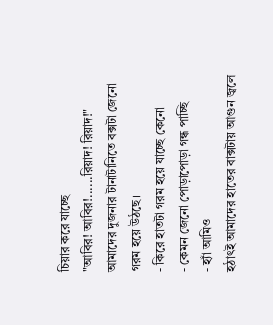চিয়ার করে যাচ্ছে
"আবির! আবির!......রিয়াদ! রিয়াদ!"
আমাদের দুজনার টানাটানিতে বক্সটা জেনো গরম হয়ে উঠছে।
- কিরে হাতটা গরম হয়ে যাচ্ছে কেনো
- কেমন জেনো পোড়াপোড়া গন্ধ পাচ্ছি
- হ্যাঁ আমিও
হঠাৎই আমাদের হাতের বাক্সটায় আগুন জ্বলে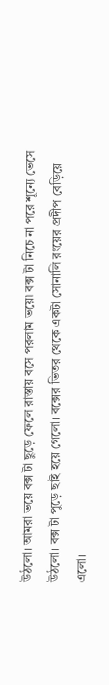উঠলো। আমরা ভয়ে বক্স টা ছুড়ে ফেলে রাস্তায় বসে পরলাম ভয়ে৷ বক্স টা নিচে না পরে শূন্যে ভেসে উঠলো। বক্স টা পুড়ে ছাই হয়ে গেলো। বক্সের ভিতর থেকে একটা সোনালি রংয়ের প্রদীপ বেড়িয়ে এলো।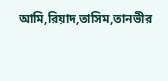আমি,রিয়াদ,তাসিম,তানভীর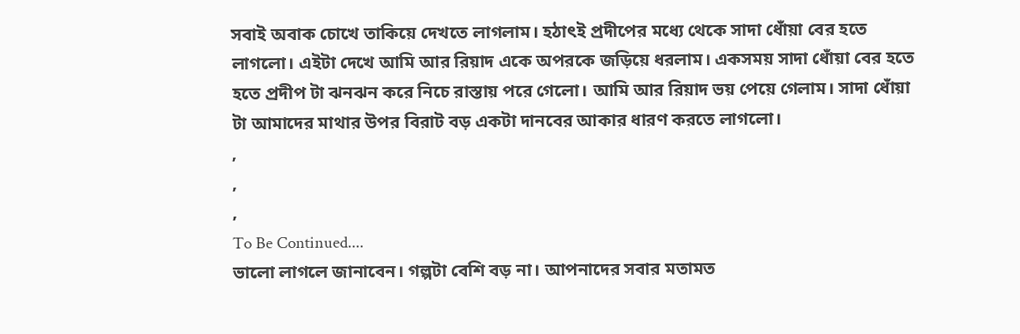সবাই অবাক চোখে তাকিয়ে দেখতে লাগলাম। হঠাৎই প্রদীপের মধ্যে থেকে সাদা ধোঁয়া বের হতে লাগলো। এইটা দেখে আমি আর রিয়াদ একে অপরকে জড়িয়ে ধরলাম। একসময় সাদা ধোঁয়া বের হতে হতে প্রদীপ টা ঝনঝন করে নিচে রাস্তায় পরে গেলো। আমি আর রিয়াদ ভয় পেয়ে গেলাম। সাদা ধোঁয়া টা আমাদের মাথার উপর বিরাট বড় একটা দানবের আকার ধারণ করতে লাগলো।
,
,
,
To Be Continued....
ভালো লাগলে জানাবেন। গল্পটা বেশি বড় না। আপনাদের সবার মতামত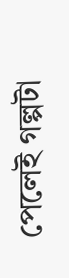পেলেই গল্পটা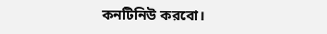কনটিনিউ করবো।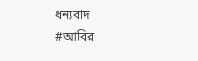ধন্যবাদ
#আবির